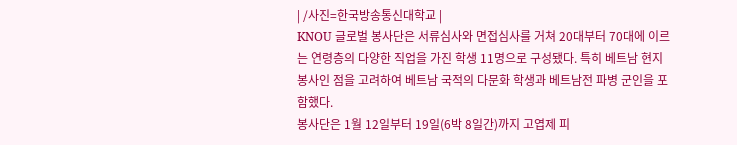| /사진=한국방송통신대학교 |
KNOU 글로벌 봉사단은 서류심사와 면접심사를 거쳐 20대부터 70대에 이르는 연령층의 다양한 직업을 가진 학생 11명으로 구성됐다. 특히 베트남 현지 봉사인 점을 고려하여 베트남 국적의 다문화 학생과 베트남전 파병 군인을 포함했다.
봉사단은 1월 12일부터 19일(6박 8일간)까지 고엽제 피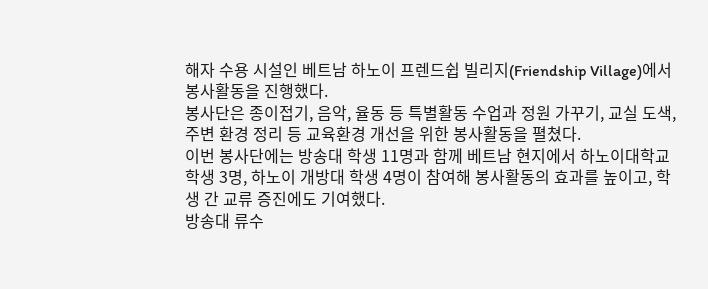해자 수용 시설인 베트남 하노이 프렌드쉽 빌리지(Friendship Village)에서 봉사활동을 진행했다.
봉사단은 종이접기, 음악, 율동 등 특별활동 수업과 정원 가꾸기, 교실 도색, 주변 환경 정리 등 교육환경 개선을 위한 봉사활동을 펼쳤다.
이번 봉사단에는 방송대 학생 11명과 함께 베트남 현지에서 하노이대학교 학생 3명, 하노이 개방대 학생 4명이 참여해 봉사활동의 효과를 높이고, 학생 간 교류 증진에도 기여했다.
방송대 류수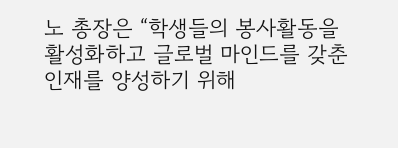노 총장은 “학생들의 봉사활동을 활성화하고 글로벌 마인드를 갖춘 인재를 양성하기 위해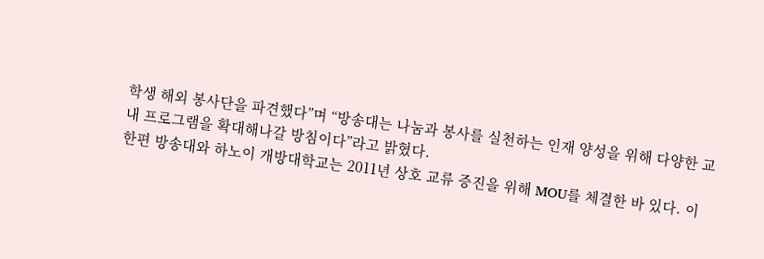학생 해외 봉사단을 파견했다”며 “방송대는 나눔과 봉사를 실천하는 인재 양성을 위해 다양한 교내 프로그램을 확대해나갈 방침이다”라고 밝혔다.
한편 방송대와 하노이 개방대학교는 2011년 상호 교류 증진을 위해 MOU를 체결한 바 있다. 이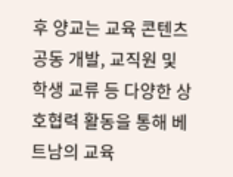후 양교는 교육 콘텐츠 공동 개발, 교직원 및 학생 교류 등 다양한 상호협력 활동을 통해 베트남의 교육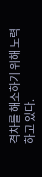격차를 해소하기 위해 노력하고 있다.